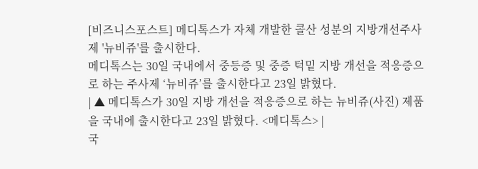[비즈니스포스트] 메디톡스가 자체 개발한 콜산 성분의 지방개선주사제 '뉴비쥬'를 출시한다.
메디톡스는 30일 국내에서 중등증 및 중증 턱밑 지방 개선을 적응증으로 하는 주사제 ‘뉴비쥬’를 출시한다고 23일 밝혔다.
| ▲ 메디톡스가 30일 지방 개선을 적응증으로 하는 뉴비쥬(사진) 제품을 국내에 출시한다고 23일 밝혔다. <메디톡스> |
국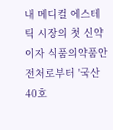내 메디컬 에스테틱 시장의 첫 신약이자 식품의약품안전처로부터 '국산 40호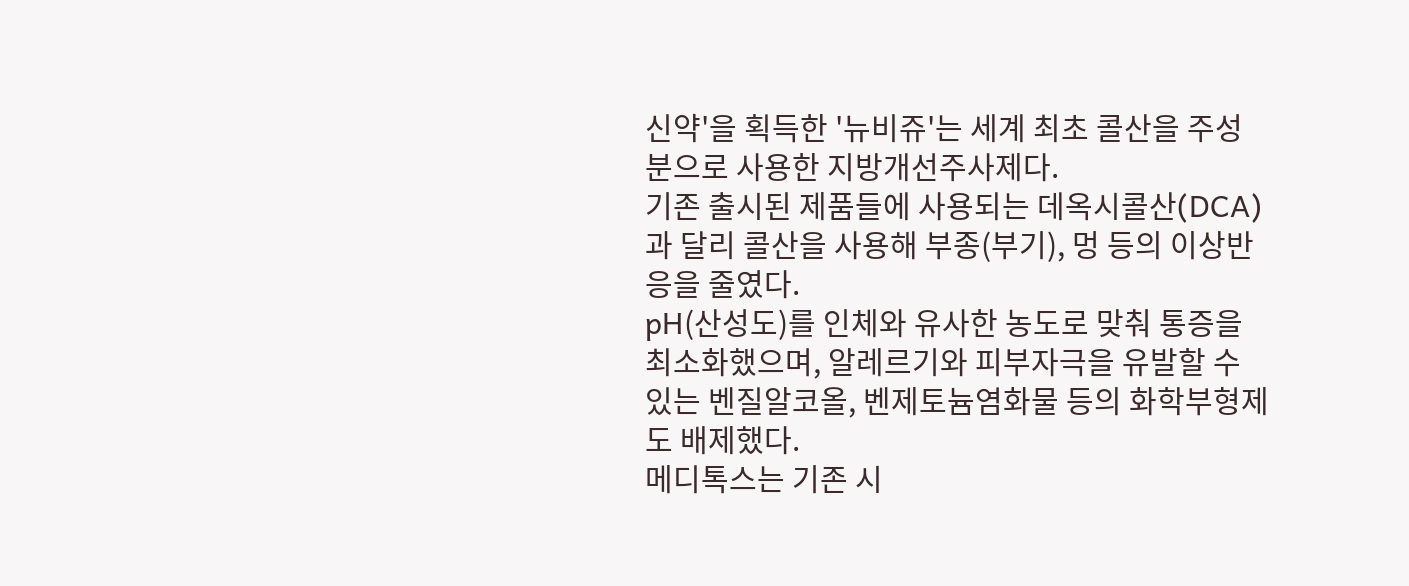신약'을 획득한 '뉴비쥬'는 세계 최초 콜산을 주성분으로 사용한 지방개선주사제다.
기존 출시된 제품들에 사용되는 데옥시콜산(DCA)과 달리 콜산을 사용해 부종(부기), 멍 등의 이상반응을 줄였다.
pH(산성도)를 인체와 유사한 농도로 맞춰 통증을 최소화했으며, 알레르기와 피부자극을 유발할 수 있는 벤질알코올, 벤제토늄염화물 등의 화학부형제도 배제했다.
메디톡스는 기존 시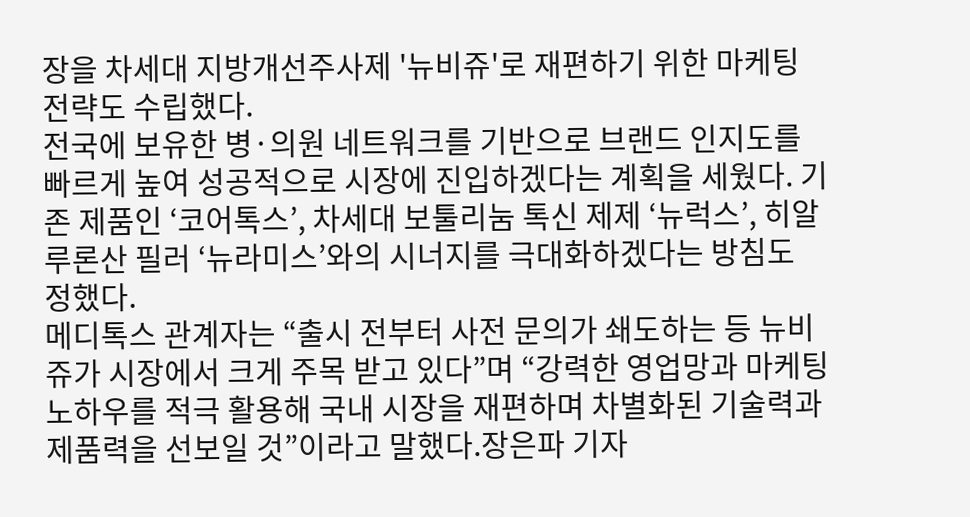장을 차세대 지방개선주사제 '뉴비쥬'로 재편하기 위한 마케팅 전략도 수립했다.
전국에 보유한 병·의원 네트워크를 기반으로 브랜드 인지도를 빠르게 높여 성공적으로 시장에 진입하겠다는 계획을 세웠다. 기존 제품인 ‘코어톡스’, 차세대 보툴리눔 톡신 제제 ‘뉴럭스’, 히알루론산 필러 ‘뉴라미스’와의 시너지를 극대화하겠다는 방침도 정했다.
메디톡스 관계자는 “출시 전부터 사전 문의가 쇄도하는 등 뉴비쥬가 시장에서 크게 주목 받고 있다”며 “강력한 영업망과 마케팅 노하우를 적극 활용해 국내 시장을 재편하며 차별화된 기술력과 제품력을 선보일 것”이라고 말했다.장은파 기자